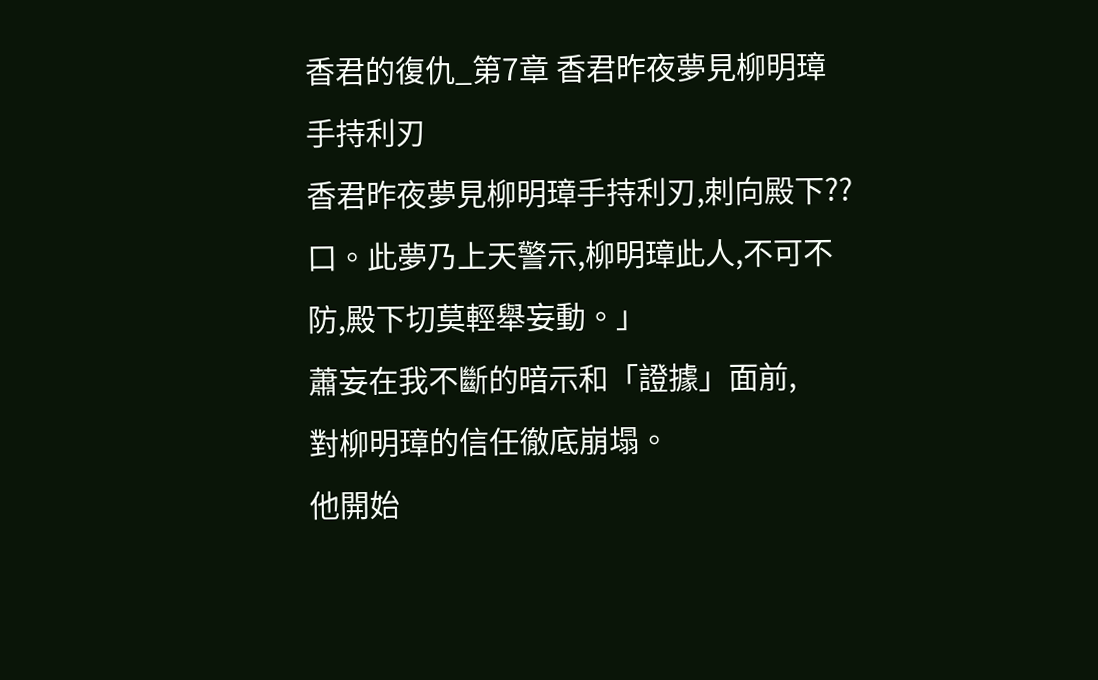香君的復仇_第7章 香君昨夜夢見柳明璋手持利刃
香君昨夜夢見柳明璋手持利刃,刺向殿下??口。此夢乃上天警示,柳明璋此人,不可不防,殿下切莫輕舉妄動。」
蕭妄在我不斷的暗示和「證據」面前,
對柳明璋的信任徹底崩塌。
他開始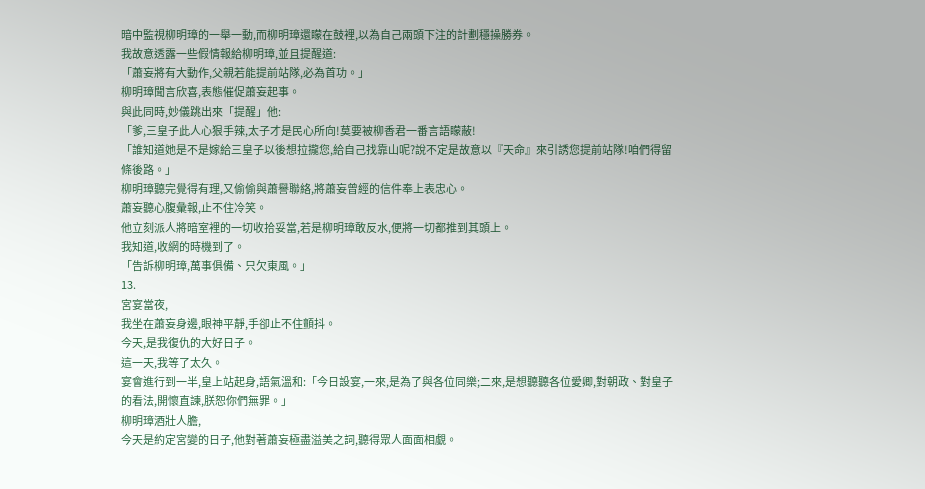暗中監視柳明璋的一舉一動,而柳明璋還矇在鼓裡,以為自己兩頭下注的計劃穩操勝券。
我故意透露一些假情報給柳明璋,並且提醒道:
「蕭妄將有大動作,父親若能提前站隊,必為首功。」
柳明璋聞言欣喜,表態催促蕭妄起事。
與此同時,妙儀跳出來「提醒」他:
「爹,三皇子此人心狠手辣,太子才是民心所向!莫要被柳香君一番言語矇蔽!
「誰知道她是不是嫁給三皇子以後想拉攏您,給自己找靠山呢?說不定是故意以『天命』來引誘您提前站隊!咱們得留條後路。」
柳明璋聽完覺得有理,又偷偷與蕭譽聯絡,將蕭妄曾經的信件奉上表忠心。
蕭妄聽心腹彙報,止不住冷笑。
他立刻派人將暗室裡的一切收拾妥當,若是柳明璋敢反水,便將一切都推到其頭上。
我知道,收網的時機到了。
「告訴柳明璋,萬事俱備、只欠東風。」
13.
宮宴當夜,
我坐在蕭妄身邊,眼神平靜,手卻止不住顫抖。
今天,是我復仇的大好日子。
這一天,我等了太久。
宴會進行到一半,皇上站起身,語氣溫和:「今日設宴,一來,是為了與各位同樂;二來,是想聽聽各位愛卿,對朝政、對皇子的看法,開懷直諫,朕恕你們無罪。」
柳明璋酒壯人膽,
今天是約定宮變的日子,他對著蕭妄極盡溢美之詞,聽得眾人面面相覷。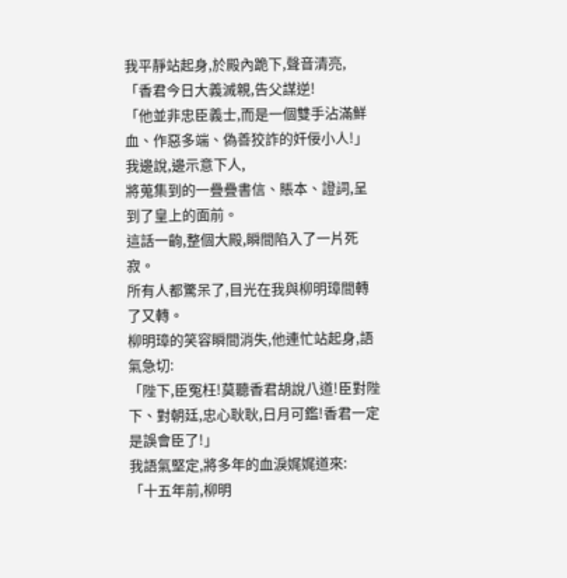我平靜站起身,於殿內跪下,聲音清亮,
「香君今日大義滅親,告父謀逆!
「他並非忠臣義士,而是一個雙手沾滿鮮血、作惡多端、偽善狡詐的奸佞小人!」
我邊說,邊示意下人,
將蒐集到的一疊疊書信、賬本、證詞,呈到了皇上的面前。
這話一齣,整個大殿,瞬間陷入了一片死寂。
所有人都驚呆了,目光在我與柳明璋間轉了又轉。
柳明璋的笑容瞬間消失,他連忙站起身,語氣急切:
「陛下,臣冤枉!莫聽香君胡說八道!臣對陛下、對朝廷,忠心耿耿,日月可鑑!香君一定是誤會臣了!」
我語氣堅定,將多年的血淚娓娓道來:
「十五年前,柳明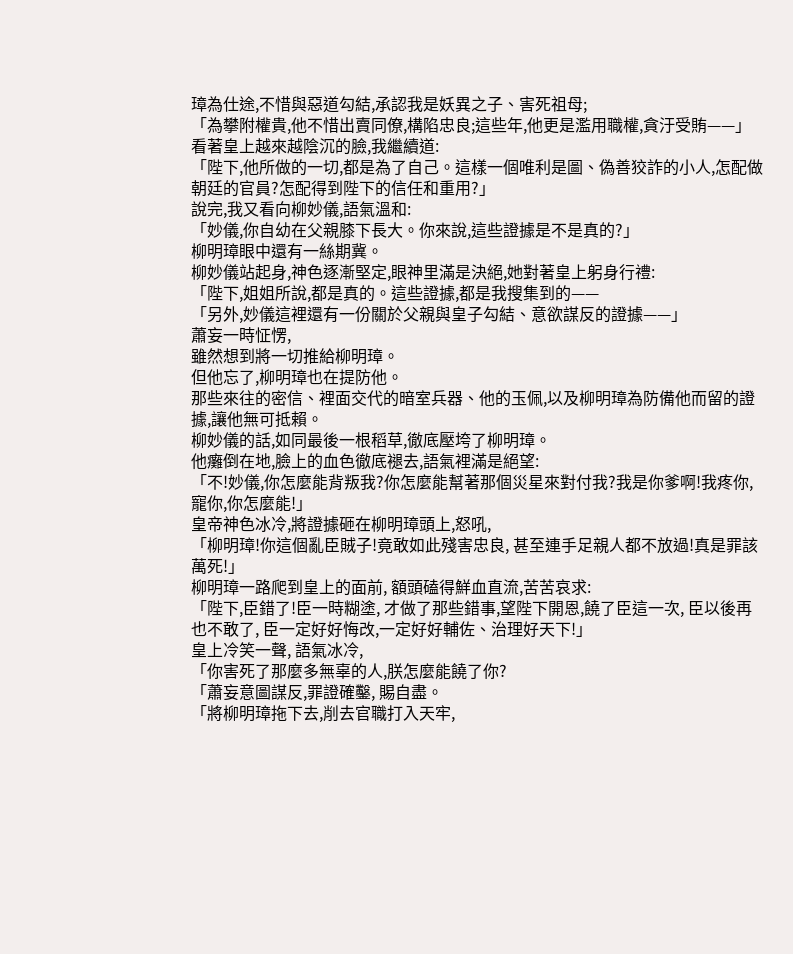璋為仕途,不惜與惡道勾結,承認我是妖異之子、害死祖母;
「為攀附權貴,他不惜出賣同僚,構陷忠良;這些年,他更是濫用職權,貪汙受賄——」
看著皇上越來越陰沉的臉,我繼續道:
「陛下,他所做的一切,都是為了自己。這樣一個唯利是圖、偽善狡詐的小人,怎配做朝廷的官員?怎配得到陛下的信任和重用?」
說完,我又看向柳妙儀,語氣溫和:
「妙儀,你自幼在父親膝下長大。你來說,這些證據是不是真的?」
柳明璋眼中還有一絲期冀。
柳妙儀站起身,神色逐漸堅定,眼神里滿是決絕,她對著皇上躬身行禮:
「陛下,姐姐所說,都是真的。這些證據,都是我搜集到的——
「另外,妙儀這裡還有一份關於父親與皇子勾結、意欲謀反的證據——」
蕭妄一時怔愣,
雖然想到將一切推給柳明璋。
但他忘了,柳明璋也在提防他。
那些來往的密信、裡面交代的暗室兵器、他的玉佩,以及柳明璋為防備他而留的證據,讓他無可抵賴。
柳妙儀的話,如同最後一根稻草,徹底壓垮了柳明璋。
他癱倒在地,臉上的血色徹底褪去,語氣裡滿是絕望:
「不!妙儀,你怎麼能背叛我?你怎麼能幫著那個災星來對付我?我是你爹啊!我疼你,寵你,你怎麼能!」
皇帝神色冰冷,將證據砸在柳明璋頭上,怒吼,
「柳明璋!你這個亂臣賊子!竟敢如此殘害忠良, 甚至連手足親人都不放過!真是罪該萬死!」
柳明璋一路爬到皇上的面前, 額頭磕得鮮血直流,苦苦哀求:
「陛下,臣錯了!臣一時糊塗, 才做了那些錯事,望陛下開恩,饒了臣這一次, 臣以後再也不敢了, 臣一定好好悔改,一定好好輔佐、治理好天下!」
皇上冷笑一聲, 語氣冰冷,
「你害死了那麼多無辜的人,朕怎麼能饒了你?
「蕭妄意圖謀反,罪證確鑿, 賜自盡。
「將柳明璋拖下去,削去官職打入天牢,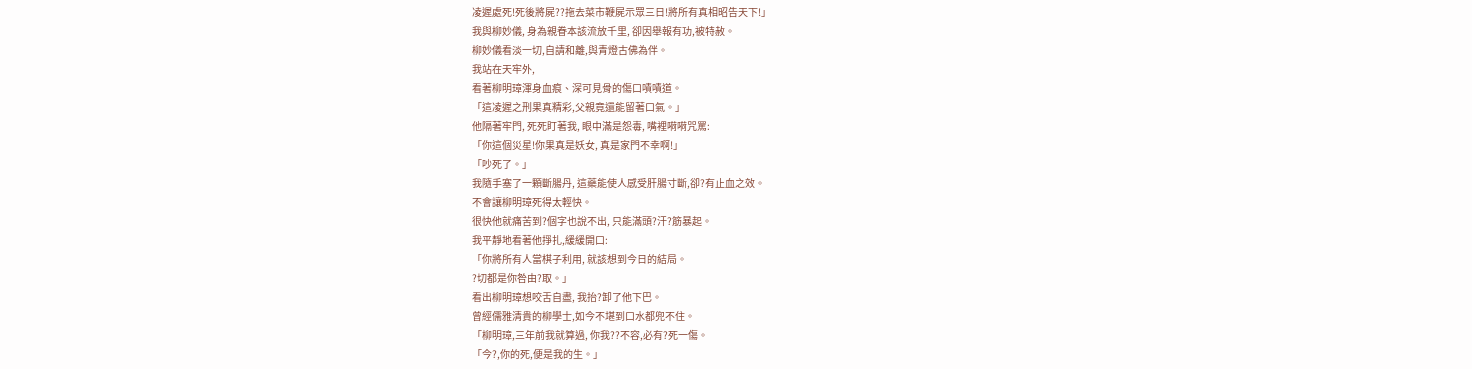凌遲處死!死後將屍??拖去菜市鞭屍示眾三日!將所有真相昭告天下!」
我與柳妙儀, 身為親眷本該流放千里, 卻因舉報有功,被特赦。
柳妙儀看淡一切,自請和離,與青燈古佛為伴。
我站在天牢外,
看著柳明璋渾身血痕、深可見骨的傷口嘖嘖道。
「這凌遲之刑果真精彩,父親竟還能留著口氣。」
他隔著牢門, 死死盯著我, 眼中滿是怨毒, 嘴裡嗬嗬咒罵:
「你這個災星!你果真是妖女, 真是家門不幸啊!」
「吵死了。」
我隨手塞了一顆斷腸丹, 這藥能使人感受肝腸寸斷,卻?有止血之效。
不會讓柳明璋死得太輕快。
很快他就痛苦到?個字也說不出, 只能滿頭?汗?筋暴起。
我平靜地看著他掙扎,緩緩開口:
「你將所有人當棋子利用, 就該想到今日的結局。
?切都是你咎由?取。」
看出柳明璋想咬舌自盡, 我抬?卸了他下巴。
曾經儒雅清貴的柳學士,如今不堪到口水都兜不住。
「柳明璋,三年前我就算過, 你我??不容,必有?死一傷。
「今?,你的死,便是我的生。」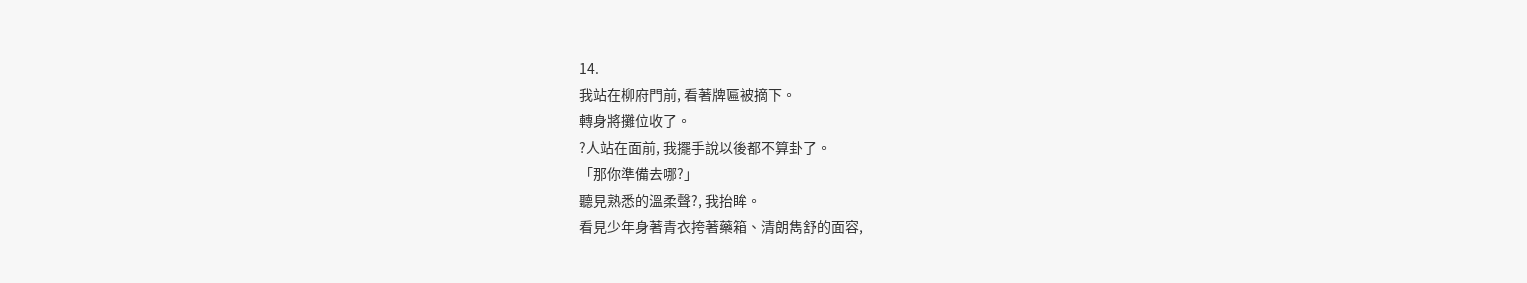14.
我站在柳府門前, 看著牌匾被摘下。
轉身將攤位收了。
?人站在面前, 我擺手說以後都不算卦了。
「那你準備去哪?」
聽見熟悉的溫柔聲?, 我抬眸。
看見少年身著青衣挎著藥箱、清朗雋舒的面容,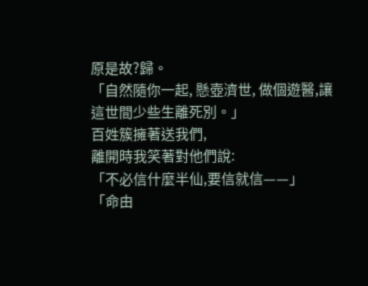原是故?歸。
「自然隨你一起, 懸壺濟世, 做個遊醫,讓這世間少些生離死別。」
百姓簇擁著送我們,
離開時我笑著對他們說:
「不必信什麼半仙,要信就信——」
「命由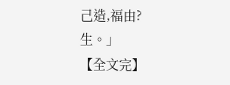己造,福由?生。」
【全文完】